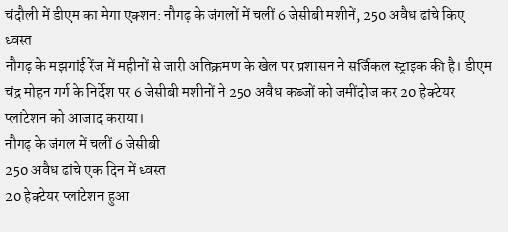चंदौली में डीएम का मेगा एक्शन: नौगढ़ के जंगलों में चलीं 6 जेसीबी मशीनें, 250 अवैध ढांचे किए ध्वस्त
नौगढ़ के मझगांई रेंज में महीनों से जारी अतिक्रमण के खेल पर प्रशासन ने सर्जिकल स्ट्राइक की है। डीएम चंद्र मोहन गर्ग के निर्देश पर 6 जेसीबी मशीनों ने 250 अवैध कब्जों को जमींदोज कर 20 हेक्टेयर प्लांटेशन को आजाद कराया।
नौगढ़ के जंगल में चलीं 6 जेसीबी
250 अवैध ढांचे एक दिन में ध्वस्त
20 हेक्टेयर प्लांटेशन हुआ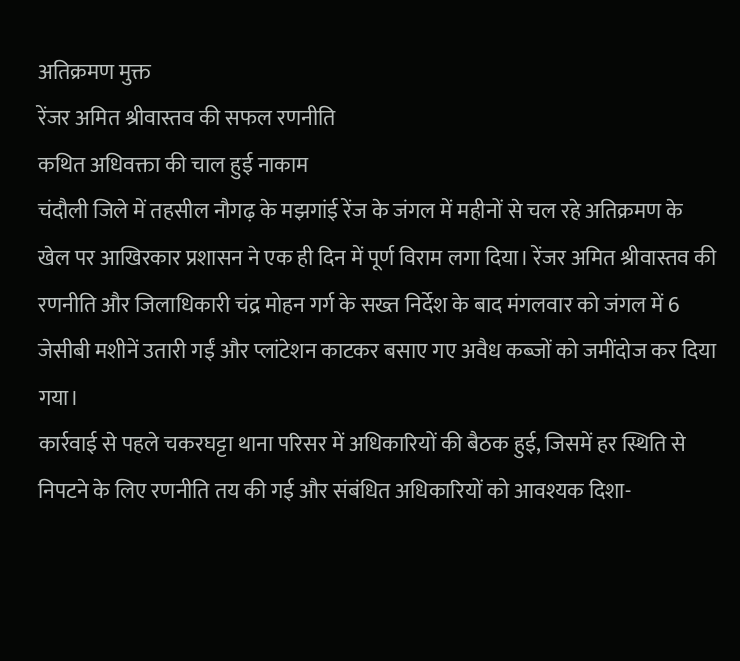अतिक्रमण मुक्त
रेंजर अमित श्रीवास्तव की सफल रणनीति
कथित अधिवक्ता की चाल हुई नाकाम
चंदौली जिले में तहसील नौगढ़ के मझगांई रेंज के जंगल में महीनों से चल रहे अतिक्रमण के खेल पर आखिरकार प्रशासन ने एक ही दिन में पूर्ण विराम लगा दिया। रेंजर अमित श्रीवास्तव की रणनीति और जिलाधिकारी चंद्र मोहन गर्ग के सख्त निर्देश के बाद मंगलवार को जंगल में 6 जेसीबी मशीनें उतारी गईं और प्लांटेशन काटकर बसाए गए अवैध कब्जों को जमींदोज कर दिया गया।
कार्रवाई से पहले चकरघट्टा थाना परिसर में अधिकारियों की बैठक हुई, जिसमें हर स्थिति से निपटने के लिए रणनीति तय की गई और संबंधित अधिकारियों को आवश्यक दिशा-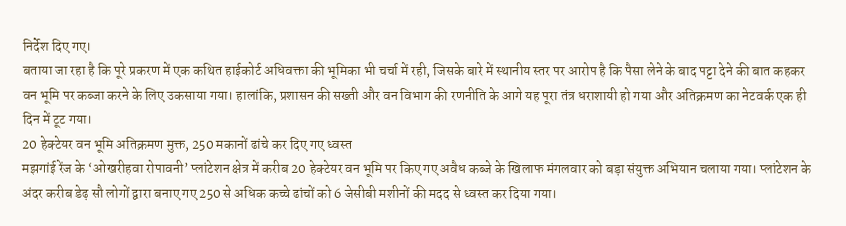निर्देश दिए गए।
बताया जा रहा है कि पूरे प्रकरण में एक कथित हाईकोर्ट अधिवक्ता की भूमिका भी चर्चा में रही, जिसके बारे में स्थानीय स्तर पर आरोप है कि पैसा लेने के बाद पट्टा देने की बात कहकर वन भूमि पर कब्जा करने के लिए उकसाया गया। हालांकि, प्रशासन की सख्ती और वन विभाग की रणनीति के आगे यह पूरा तंत्र धराशायी हो गया और अतिक्रमण का नेटवर्क एक ही दिन में टूट गया।
20 हेक्टेयर वन भूमि अतिक्रमण मुक्त, 250 मकानों ढांचे कर दिए गए ध्वस्त
मझगांई रेंज के ‘ओखरीहवा रोपावनी’ प्लांटेशन क्षेत्र में करीब 20 हेक्टेयर वन भूमि पर किए गए अवैध कब्जे के खिलाफ मंगलवार को बड़ा संयुक्त अभियान चलाया गया। प्लांटेशन के अंदर करीब डेढ़ सौ लोगों द्वारा बनाए गए 250 से अधिक कच्चे ढांचों को 6 जेसीबी मशीनों की मदद से ध्वस्त कर दिया गया।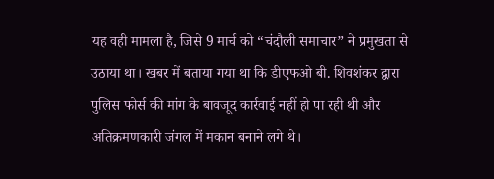यह वही मामला है, जिसे 9 मार्च को “चंदौली समाचार” ने प्रमुखता से उठाया था। खबर में बताया गया था कि डीएफओ बी. शिवशंकर द्वारा पुलिस फोर्स की मांग के बावजूद कार्रवाई नहीं हो पा रही थी और अतिक्रमणकारी जंगल में मकान बनाने लगे थे।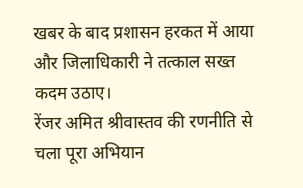खबर के बाद प्रशासन हरकत में आया और जिलाधिकारी ने तत्काल सख्त कदम उठाए।
रेंजर अमित श्रीवास्तव की रणनीति से चला पूरा अभियान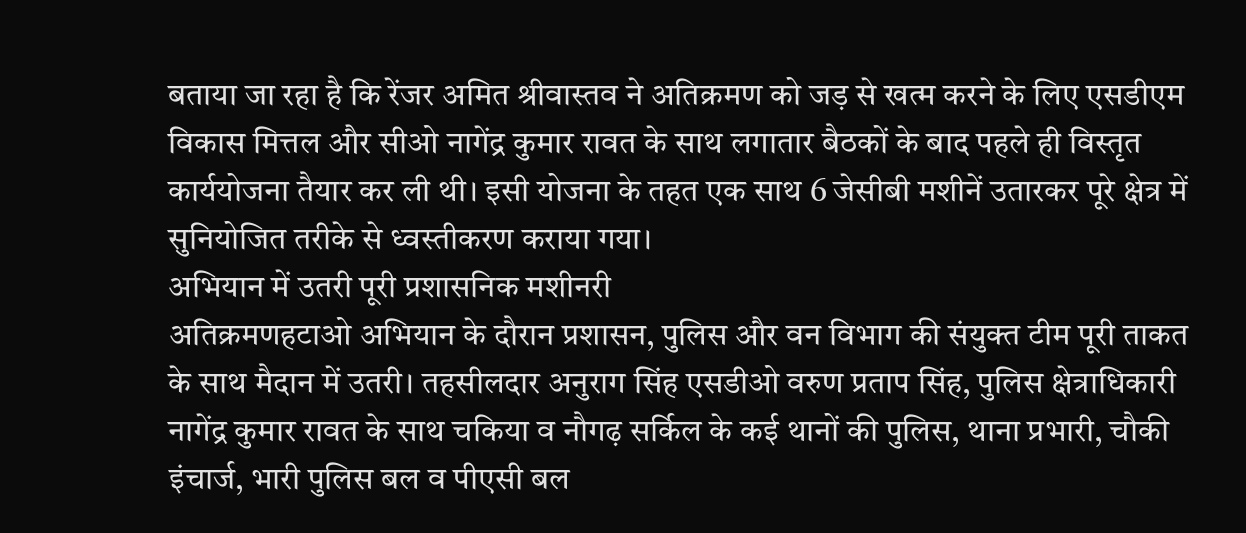बताया जा रहा है कि रेंजर अमित श्रीवास्तव ने अतिक्रमण को जड़ से खत्म करने के लिए एसडीएम विकास मित्तल और सीओ नागेंद्र कुमार रावत के साथ लगातार बैठकों के बाद पहले ही विस्तृत कार्ययोजना तैयार कर ली थी। इसी योजना के तहत एक साथ 6 जेसीबी मशीनें उतारकर पूरे क्षेत्र में सुनियोजित तरीके से ध्वस्तीकरण कराया गया।
अभियान में उतरी पूरी प्रशासनिक मशीनरी
अतिक्रमणहटाओ अभियान के दौरान प्रशासन, पुलिस और वन विभाग की संयुक्त टीम पूरी ताकत के साथ मैदान में उतरी। तहसीलदार अनुराग सिंह एसडीओ वरुण प्रताप सिंह, पुलिस क्षेत्राधिकारी नागेंद्र कुमार रावत के साथ चकिया व नौगढ़ सर्किल के कई थानों की पुलिस, थाना प्रभारी, चौकी इंचार्ज, भारी पुलिस बल व पीएसी बल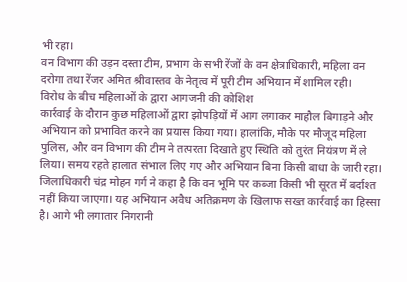भी रहा।
वन विभाग की उड़न दस्ता टीम, प्रभाग के सभी रेंजों के वन क्षेत्राधिकारी, महिला वन दरोगा तथा रेंजर अमित श्रीवास्तव के नेतृत्व में पूरी टीम अभियान में शामिल रही।
विरोध के बीच महिलाओं के द्वारा आगजनी की कोशिश
कार्रवाई के दौरान कुछ महिलाओं द्वारा झोपड़ियों में आग लगाकर माहौल बिगाड़ने और अभियान को प्रभावित करने का प्रयास किया गया। हालांकि, मौके पर मौजूद महिला पुलिस, और वन विभाग की टीम ने तत्परता दिखाते हुए स्थिति को तुरंत नियंत्रण में ले लिया। समय रहते हालात संभाल लिए गए और अभियान बिना किसी बाधा के जारी रहा।
जिलाधिकारी चंद्र मोहन गर्ग ने कहा है कि वन भूमि पर कब्जा किसी भी सूरत में बर्दाश्त नहीं किया जाएगा। यह अभियान अवैध अतिक्रमण के खिलाफ सख्त कार्रवाई का हिस्सा है। आगे भी लगातार निगरानी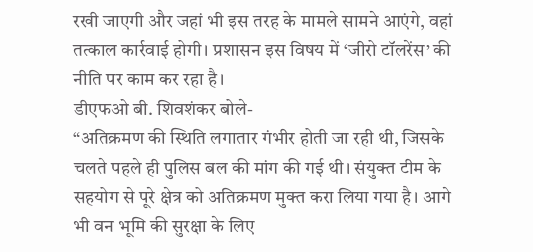रखी जाएगी और जहां भी इस तरह के मामले सामने आएंगे, वहां तत्काल कार्रवाई होगी। प्रशासन इस विषय में ‘जीरो टॉलरेंस’ की नीति पर काम कर रहा है।
डीएफओ बी. शिवशंकर बोले-
“अतिक्रमण की स्थिति लगातार गंभीर होती जा रही थी, जिसके चलते पहले ही पुलिस बल की मांग की गई थी। संयुक्त टीम के सहयोग से पूरे क्षेत्र को अतिक्रमण मुक्त करा लिया गया है। आगे भी वन भूमि की सुरक्षा के लिए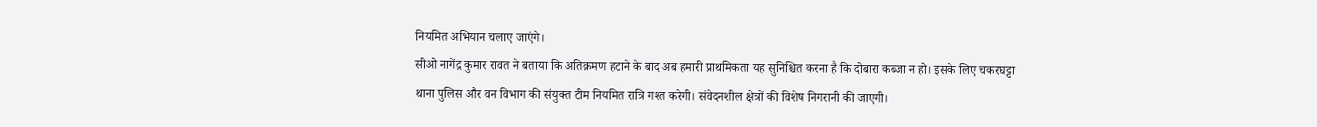नियमित अभियान चलाए जाएंगे।
सीओ नागेंद्र कुमार रावत ने बताया कि अतिक्रमण हटाने के बाद अब हमारी प्राथमिकता यह सुनिश्चित करना है कि दोबारा कब्जा न हो। इसके लिए चकरघट्टा थाना पुलिस और वन विभाग की संयुक्त टीम नियमित रात्रि गश्त करेगी। संवेदनशील क्षेत्रों की विशेष निगरानी की जाएगी।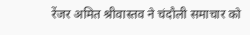रेंजर अमित श्रीवास्तव ने चंदौली समाचार को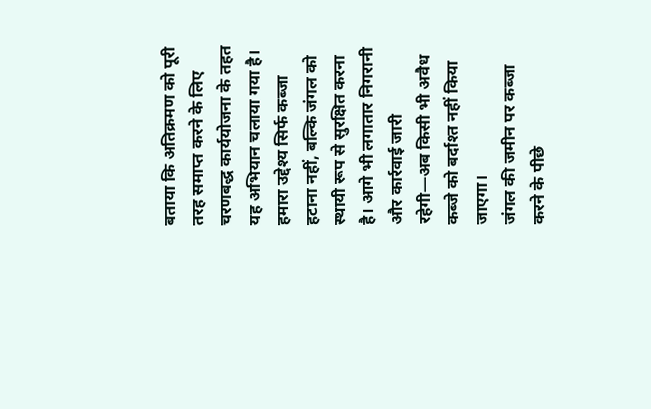बताया कि अतिक्रमण को पूरी तरह समाप्त करने के लिए चरणबद्ध कार्ययोजना के तहत यह अभियान चलाया गया है। हमारा उद्देश्य सिर्फ कब्जा हटाना नहीं, बल्कि जंगल को स्थायी रूप से सुरक्षित करना है। आगे भी लगातार निगरानी और कार्रवाई जारी रहेगी—अब किसी भी अवैध कब्जे को बर्दाश्त नहीं किया जाएगा।
जंगल की जमीन पर कब्जा करने के पीछे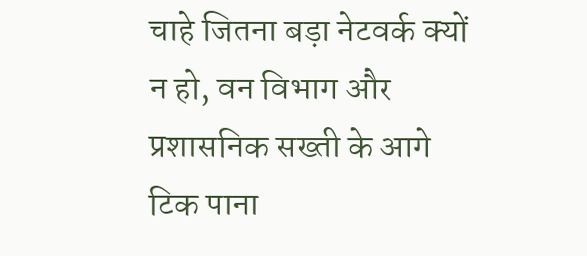चाहे जितना बड़ा नेटवर्क क्यों न हो, वन विभाग और प्रशासनिक सख्ती के आगे टिक पाना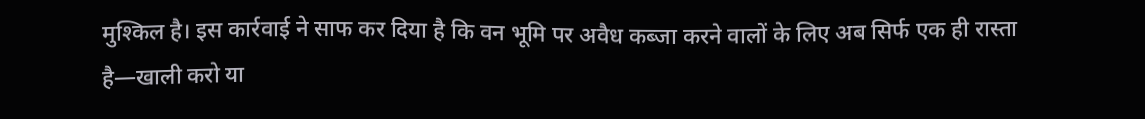मुश्किल है। इस कार्रवाई ने साफ कर दिया है कि वन भूमि पर अवैध कब्जा करने वालों के लिए अब सिर्फ एक ही रास्ता है—खाली करो या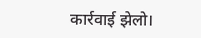कार्रवाई झेलो।